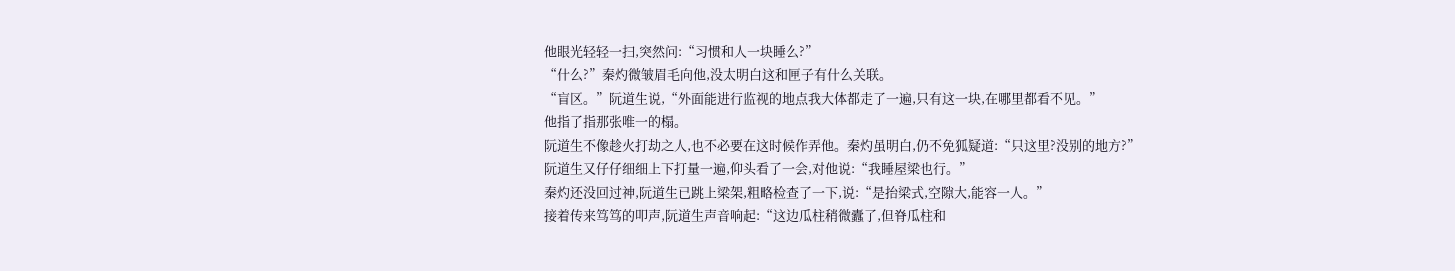他眼光轻轻一扫,突然问:“习惯和人一块睡么?”
“什么?”秦灼微皱眉毛向他,没太明白这和匣子有什么关联。
“盲区。”阮道生说,“外面能进行监视的地点我大体都走了一遍,只有这一块,在哪里都看不见。”
他指了指那张唯一的榻。
阮道生不像趁火打劫之人,也不必要在这时候作弄他。秦灼虽明白,仍不免狐疑道:“只这里?没别的地方?”
阮道生又仔仔细细上下打量一遍,仰头看了一会,对他说:“我睡屋梁也行。”
秦灼还没回过神,阮道生已跳上梁架,粗略检查了一下,说:“是抬梁式,空隙大,能容一人。”
接着传来笃笃的叩声,阮道生声音响起:“这边瓜柱稍微蠹了,但脊瓜柱和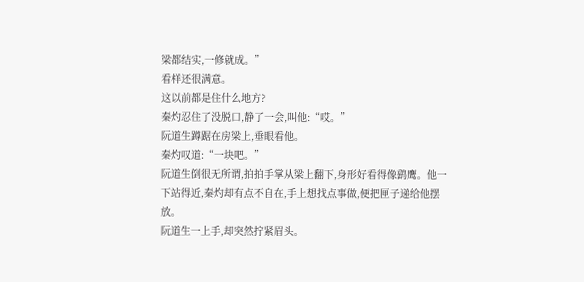梁都结实,一修就成。”
看样还很满意。
这以前都是住什么地方?
秦灼忍住了没脱口,静了一会,叫他:“哎。”
阮道生蹲踞在房梁上,垂眼看他。
秦灼叹道:“一块吧。”
阮道生倒很无所谓,拍拍手掌从梁上翻下,身形好看得像鹞鹰。他一下站得近,秦灼却有点不自在,手上想找点事做,便把匣子递给他摆放。
阮道生一上手,却突然拧紧眉头。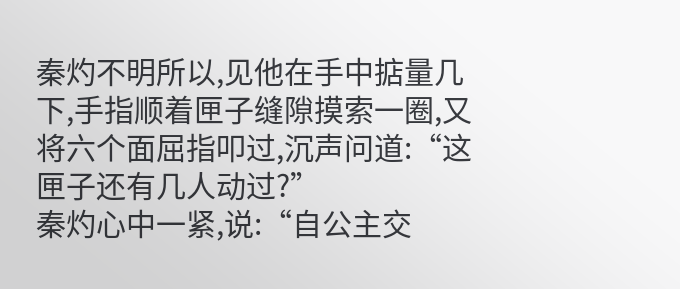秦灼不明所以,见他在手中掂量几下,手指顺着匣子缝隙摸索一圈,又将六个面屈指叩过,沉声问道:“这匣子还有几人动过?”
秦灼心中一紧,说:“自公主交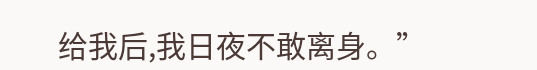给我后,我日夜不敢离身。”